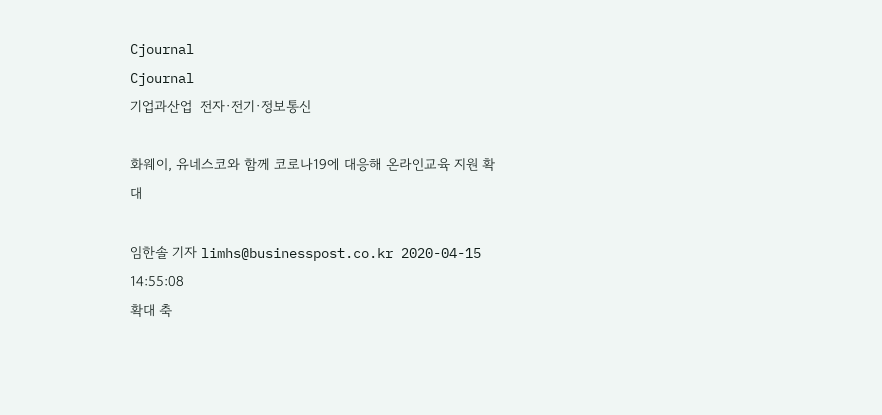Cjournal
Cjournal
기업과산업  전자·전기·정보통신

화웨이, 유네스코와 함께 코로나19에 대응해 온라인교육 지원 확대

임한솔 기자 limhs@businesspost.co.kr 2020-04-15 14:55:08
확대 축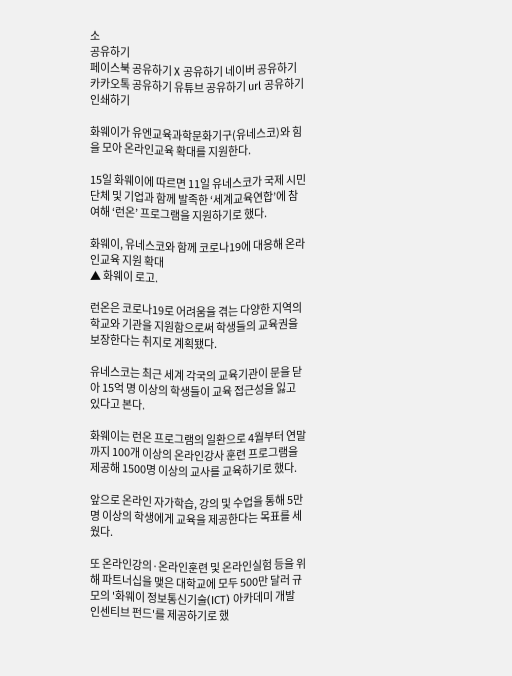소
공유하기
페이스북 공유하기 X 공유하기 네이버 공유하기 카카오톡 공유하기 유튜브 공유하기 url 공유하기 인쇄하기

화웨이가 유엔교육과학문화기구(유네스코)와 힘을 모아 온라인교육 확대를 지원한다.

15일 화웨이에 따르면 11일 유네스코가 국제 시민단체 및 기업과 함께 발족한 ‘세계교육연합’에 참여해 ‘런온’ 프로그램을 지원하기로 했다.

화웨이, 유네스코와 함께 코로나19에 대응해 온라인교육 지원 확대
▲ 화웨이 로고.

런온은 코로나19로 어려움을 겪는 다양한 지역의 학교와 기관을 지원함으로써 학생들의 교육권을 보장한다는 취지로 계획됐다.

유네스코는 최근 세계 각국의 교육기관이 문을 닫아 15억 명 이상의 학생들이 교육 접근성을 잃고 있다고 본다.

화웨이는 런온 프로그램의 일환으로 4월부터 연말까지 100개 이상의 온라인강사 훈련 프로그램을 제공해 1500명 이상의 교사를 교육하기로 했다.

앞으로 온라인 자가학습, 강의 및 수업을 통해 5만 명 이상의 학생에게 교육을 제공한다는 목표를 세웠다.

또 온라인강의·온라인훈련 및 온라인실험 등을 위해 파트너십을 맺은 대학교에 모두 500만 달러 규모의 '화웨이 정보통신기술(ICT) 아카데미 개발 인센티브 펀드'를 제공하기로 했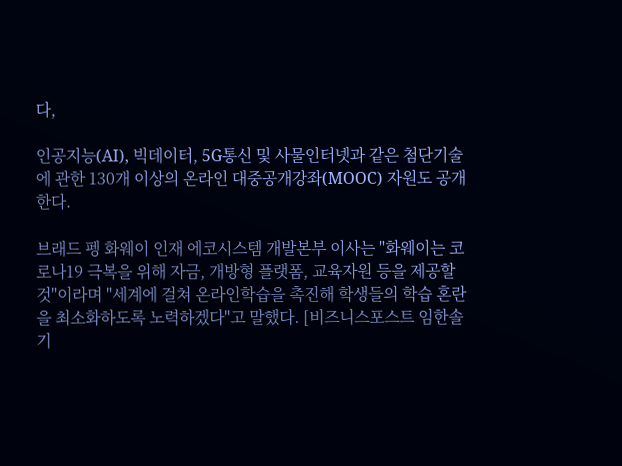다,

인공지능(AI), 빅데이터, 5G통신 및 사물인터넷과 같은 첨단기술에 관한 130개 이상의 온라인 대중공개강좌(MOOC) 자원도 공개한다.

브래드 펭 화웨이 인재 에코시스템 개발본부 이사는 "화웨이는 코로나19 극복을 위해 자금, 개방형 플랫폼, 교육자원 등을 제공할 것"이라며 "세계에 걸쳐 온라인학습을 촉진해 학생들의 학습 혼란을 최소화하도록 노력하겠다"고 말했다. [비즈니스포스트 임한솔 기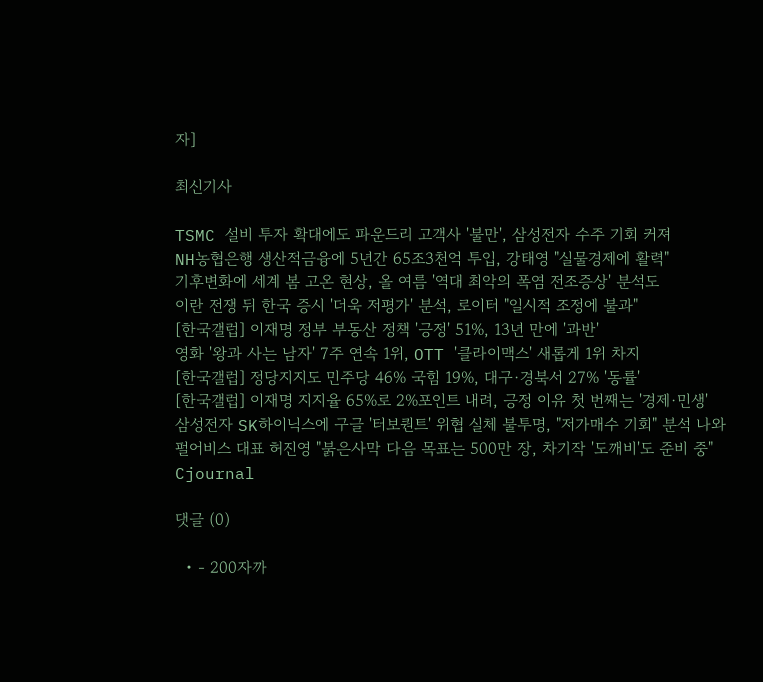자]

최신기사

TSMC 설비 투자 확대에도 파운드리 고객사 '불만', 삼성전자 수주 기회 커져
NH농협은행 생산적금융에 5년간 65조3천억 투입, 강태영 "실물경제에 활력"
기후변화에 세계 봄 고온 현상, 올 여름 '역대 최악의 폭염 전조증상' 분석도
이란 전쟁 뒤 한국 증시 '더욱 저평가' 분석, 로이터 "일시적 조정에 불과"
[한국갤럽] 이재명 정부 부동산 정책 '긍정' 51%, 13년 만에 '과반'
영화 '왕과 사는 남자' 7주 연속 1위, OTT '클라이맥스' 새롭게 1위 차지
[한국갤럽] 정당지지도 민주당 46% 국힘 19%, 대구·경북서 27% '동률'
[한국갤럽] 이재명 지지율 65%로 2%포인트 내려, 긍정 이유 첫 번째는 '경제·민생'
삼성전자 SK하이닉스에 구글 '터보퀀트' 위협 실체 불투명, "저가매수 기회" 분석 나와
펄어비스 대표 허진영 "붉은사막 다음 목표는 500만 장, 차기작 '도깨비'도 준비 중"
Cjournal

댓글 (0)

  • - 200자까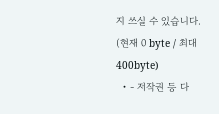지 쓰실 수 있습니다. (현재 0 byte / 최대 400byte)
  • - 저작권 등 다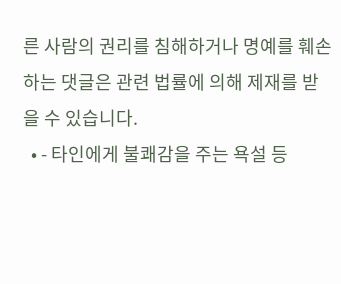른 사람의 권리를 침해하거나 명예를 훼손하는 댓글은 관련 법률에 의해 제재를 받을 수 있습니다.
  • - 타인에게 불쾌감을 주는 욕설 등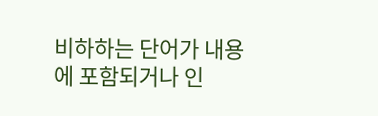비하하는 단어가 내용에 포함되거나 인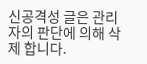신공격성 글은 관리자의 판단에 의해 삭제 합니다.